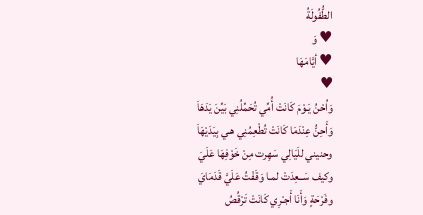الطُّفُولَةُ
♥ وَ
♥ أيَّامَهَا
♥
وَاُحْنُ يَـوْمَ كَانَتْ أُمِّي تُحَمِّلُنِي بَيِّنَ يَدَهَاَ
وَأَحِنُّ عِنْدَمَا كَانَتْ تُطْعِمُنِي هـي بِيَدَيْهَاَ
وحنيني للَيَالِي سَهِرت مِنْ خَوْفِهَا عَلَيَ
وكيف سَــعِدَتْ لمـا وَقَفْتُ عَلَيَّ قَدَمَايَ
وفَرْحَةٍ وَأَنَا أَجـْرِي كَانَتْ تَرْقُصُ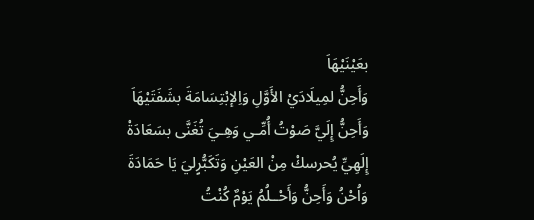بعَيْنَيْهَاَ
وَأَحِنُّ لمِيلَادَيْ الأَوَّلِ وَاِلإبْتِسَامَةَ بشَفَتَيْهَاَ
وَأَحِنُّ إِلَيَّ صَوْتُ أُمِّـي وَهِـيَ تُغَنَّى بسَعَادَةْ
إِلَهِيِّ يُحرسكْ مِنْ العَيْنِ وَتَكَبُّرٍليَ يَا حَمَادَةَ
وَاُحْنُ وَأَحِنُّ وَأَحْــلُمُ يَوْمٌ كُنْتُ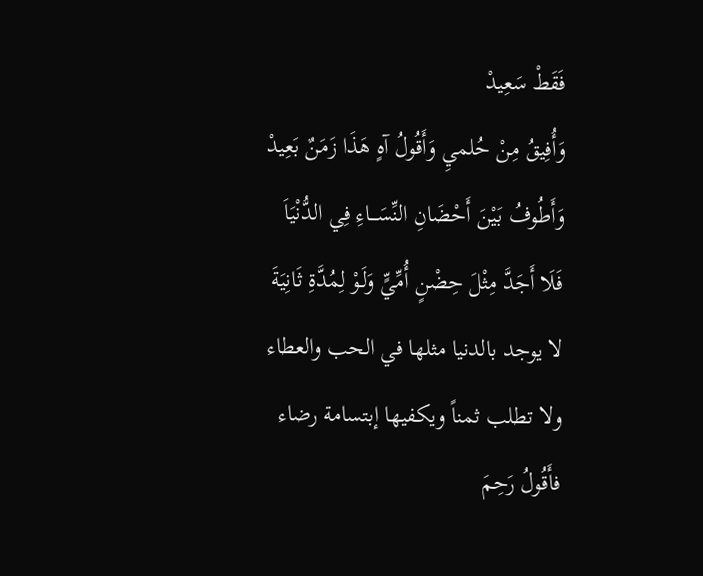فَقَطْ سَعِيدْ
وَأُفِيقُ مِنْ حُلميِ وَأَقُولُ آهٍ هَذَا زَمَنٌ بَعِيدْ
وَأَطُوفُ بَيْنَ أَحْضَانِ النِّسَـــاءِ فِي الدُّنْيَاَ
فَلَا أَجَدَّ مِثْلَ حِضْنٍ أُمِّيٍّ وَلَـوْ لِمُدَّةِ ثَانِيَةَ
لا يوجد بالدنيا مثلها في الحب والعطاء
ولا تطلب ثمناً ويكفيها إبتسامة رضاء
فأَقُولُ رَحِمَ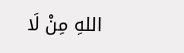اللهِ مِنْ لَا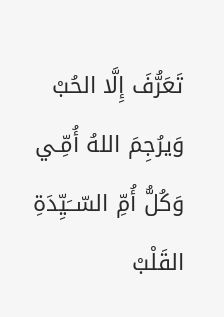تَعَرُّفَ إِلَّا الحُبْ
وَيرُجِمَ اللهُ أُمِّـي وَكُلُّ أُمِّ السّــَيِّدَةِ القَلْبْ